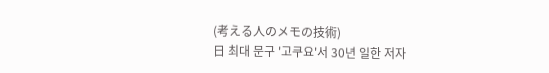(考える人のメモの技術)
日 최대 문구 '고쿠요'서 30년 일한 저자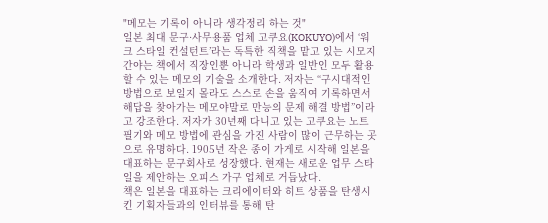"메모는 기록이 아니라 생각정리 하는 것"
일본 최대 문구·사무용품 업체 고쿠요(KOKUYO)에서 ‘워크 스타일 컨설턴트’라는 독특한 직책을 맡고 있는 시모지 간야는 책에서 직장인뿐 아니라 학생과 일반인 모두 활용할 수 있는 메모의 기술을 소개한다. 저자는 “구시대적인 방법으로 보일지 몰라도 스스로 손을 움직여 기록하면서 해답을 찾아가는 메모야말로 만능의 문제 해결 방법”이라고 강조한다. 저자가 30년째 다니고 있는 고쿠요는 노트 필기와 메모 방법에 관심을 가진 사람이 많이 근무하는 곳으로 유명하다. 1905년 작은 종이 가게로 시작해 일본을 대표하는 문구회사로 성장했다. 현재는 새로운 업무 스타일을 제안하는 오피스 가구 업체로 거듭났다.
책은 일본을 대표하는 크리에이터와 히트 상품을 탄생시킨 기획자들과의 인터뷰를 통해 탄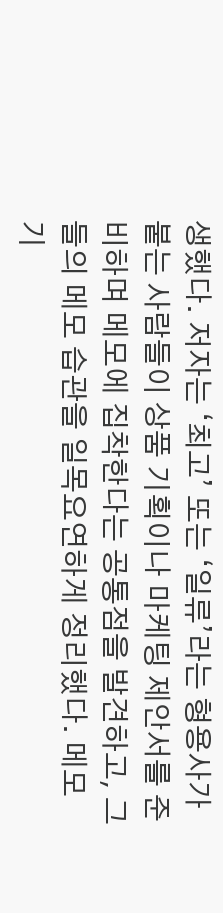생했다. 저자는 ‘최고’ 또는 ‘일류’라는 형용사가 붙는 사람들이 상품 기획이나 마케팅 제안서를 준비하며 메모에 집착한다는 공통점을 발견하고, 그들의 메모 습관을 일목요연하게 정리했다. 메모 기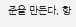준을 만든다, 항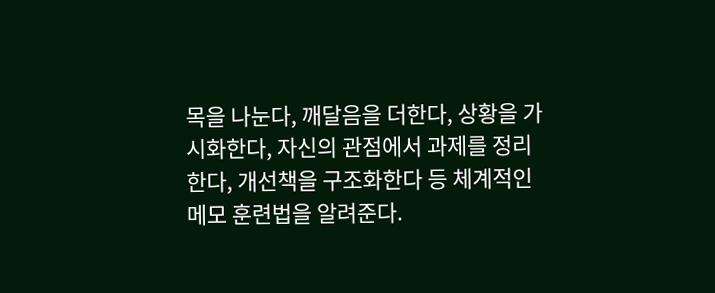목을 나눈다, 깨달음을 더한다, 상황을 가시화한다, 자신의 관점에서 과제를 정리한다, 개선책을 구조화한다 등 체계적인 메모 훈련법을 알려준다.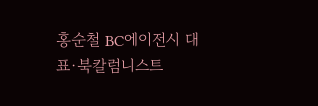홍순철 BC에이전시 대표·북칼럼니스트